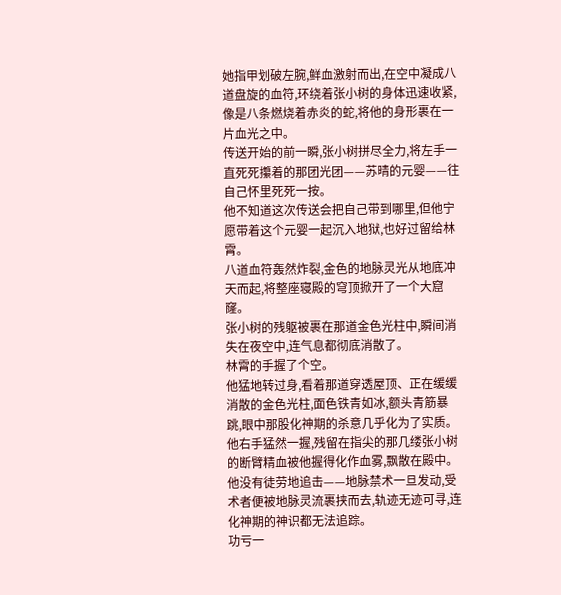她指甲划破左腕,鲜血激射而出,在空中凝成八道盘旋的血符,环绕着张小树的身体迅速收紧,像是八条燃烧着赤炎的蛇,将他的身形裹在一片血光之中。
传送开始的前一瞬,张小树拼尽全力,将左手一直死死攥着的那团光团——苏晴的元婴——往自己怀里死死一按。
他不知道这次传送会把自己带到哪里,但他宁愿带着这个元婴一起沉入地狱,也好过留给林霄。
八道血符轰然炸裂,金色的地脉灵光从地底冲天而起,将整座寝殿的穹顶掀开了一个大窟窿。
张小树的残躯被裹在那道金色光柱中,瞬间消失在夜空中,连气息都彻底消散了。
林霄的手握了个空。
他猛地转过身,看着那道穿透屋顶、正在缓缓消散的金色光柱,面色铁青如冰,额头青筋暴跳,眼中那股化神期的杀意几乎化为了实质。
他右手猛然一握,残留在指尖的那几缕张小树的断臂精血被他握得化作血雾,飘散在殿中。
他没有徒劳地追击——地脉禁术一旦发动,受术者便被地脉灵流裹挟而去,轨迹无迹可寻,连化神期的神识都无法追踪。
功亏一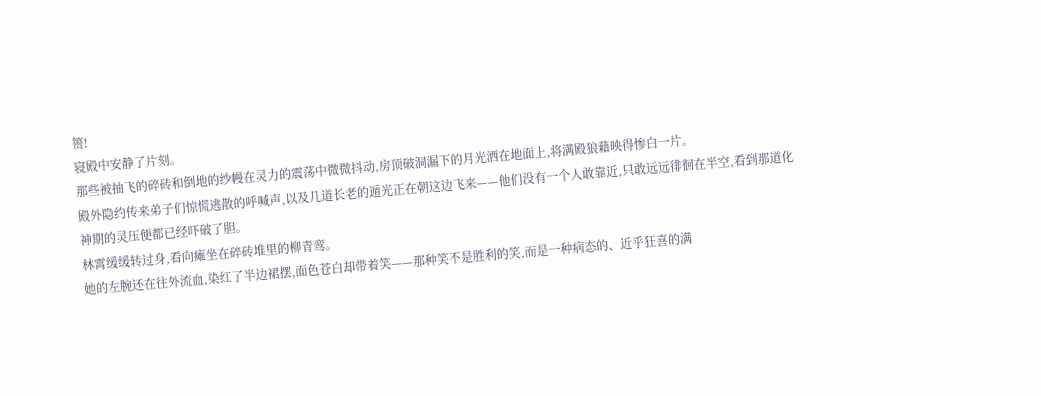篑!
寝殿中安静了片刻。
那些被抽飞的碎砖和倒地的纱幔在灵力的震荡中微微抖动,房顶破洞漏下的月光洒在地面上,将满殿狼藉映得惨白一片。
殿外隐约传来弟子们惊慌逃散的呼喊声,以及几道长老的遁光正在朝这边飞来——他们没有一个人敢靠近,只敢远远徘徊在半空,看到那道化神期的灵压便都已经吓破了胆。
林霄缓缓转过身,看向瘫坐在碎砖堆里的柳青鸾。
她的左腕还在往外流血,染红了半边裙摆,面色苍白却带着笑——那种笑不是胜利的笑,而是一种病态的、近乎狂喜的满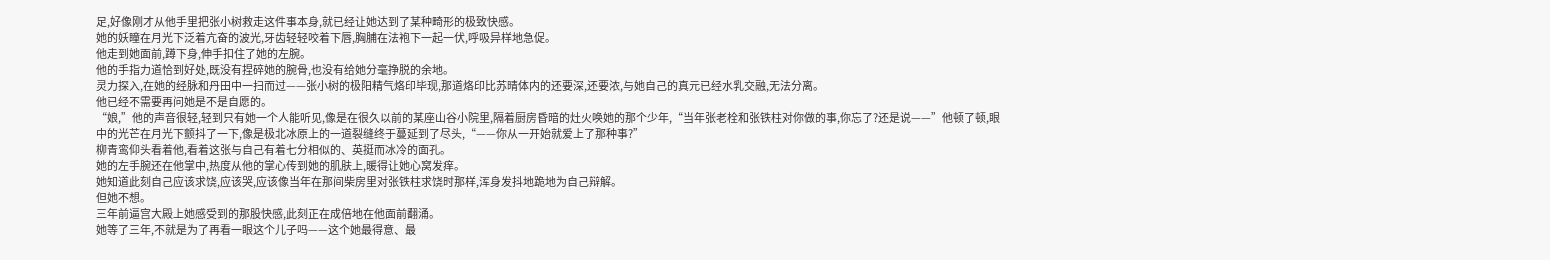足,好像刚才从他手里把张小树救走这件事本身,就已经让她达到了某种畸形的极致快感。
她的妖瞳在月光下泛着亢奋的波光,牙齿轻轻咬着下唇,胸脯在法袍下一起一伏,呼吸异样地急促。
他走到她面前,蹲下身,伸手扣住了她的左腕。
他的手指力道恰到好处,既没有捏碎她的腕骨,也没有给她分毫挣脱的余地。
灵力探入,在她的经脉和丹田中一扫而过——张小树的极阳精气烙印毕现,那道烙印比苏晴体内的还要深,还要浓,与她自己的真元已经水乳交融,无法分离。
他已经不需要再问她是不是自愿的。
“娘,”他的声音很轻,轻到只有她一个人能听见,像是在很久以前的某座山谷小院里,隔着厨房昏暗的灶火唤她的那个少年,“当年张老栓和张铁柱对你做的事,你忘了?还是说——”他顿了顿,眼中的光芒在月光下颤抖了一下,像是极北冰原上的一道裂缝终于蔓延到了尽头,“——你从一开始就爱上了那种事?”
柳青鸾仰头看着他,看着这张与自己有着七分相似的、英挺而冰冷的面孔。
她的左手腕还在他掌中,热度从他的掌心传到她的肌肤上,暖得让她心窝发痒。
她知道此刻自己应该求饶,应该哭,应该像当年在那间柴房里对张铁柱求饶时那样,浑身发抖地跪地为自己辩解。
但她不想。
三年前逼宫大殿上她感受到的那股快感,此刻正在成倍地在他面前翻涌。
她等了三年,不就是为了再看一眼这个儿子吗——这个她最得意、最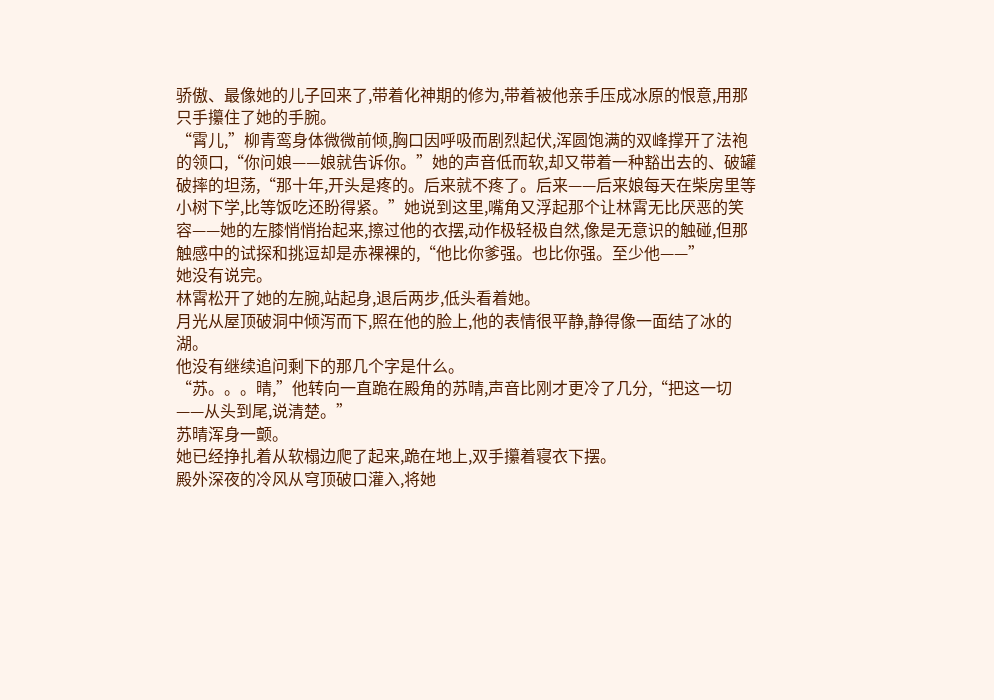骄傲、最像她的儿子回来了,带着化神期的修为,带着被他亲手压成冰原的恨意,用那只手攥住了她的手腕。
“霄儿,”柳青鸾身体微微前倾,胸口因呼吸而剧烈起伏,浑圆饱满的双峰撑开了法袍的领口,“你问娘——娘就告诉你。”她的声音低而软,却又带着一种豁出去的、破罐破摔的坦荡,“那十年,开头是疼的。后来就不疼了。后来——后来娘每天在柴房里等小树下学,比等饭吃还盼得紧。”她说到这里,嘴角又浮起那个让林霄无比厌恶的笑容——她的左膝悄悄抬起来,擦过他的衣摆,动作极轻极自然,像是无意识的触碰,但那触感中的试探和挑逗却是赤裸裸的,“他比你爹强。也比你强。至少他——”
她没有说完。
林霄松开了她的左腕,站起身,退后两步,低头看着她。
月光从屋顶破洞中倾泻而下,照在他的脸上,他的表情很平静,静得像一面结了冰的湖。
他没有继续追问剩下的那几个字是什么。
“苏。。。晴,”他转向一直跪在殿角的苏晴,声音比刚才更冷了几分,“把这一切——从头到尾,说清楚。”
苏晴浑身一颤。
她已经挣扎着从软榻边爬了起来,跪在地上,双手攥着寝衣下摆。
殿外深夜的冷风从穹顶破口灌入,将她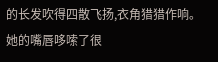的长发吹得四散飞扬,衣角猎猎作响。
她的嘴唇哆嗦了很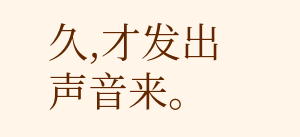久,才发出声音来。